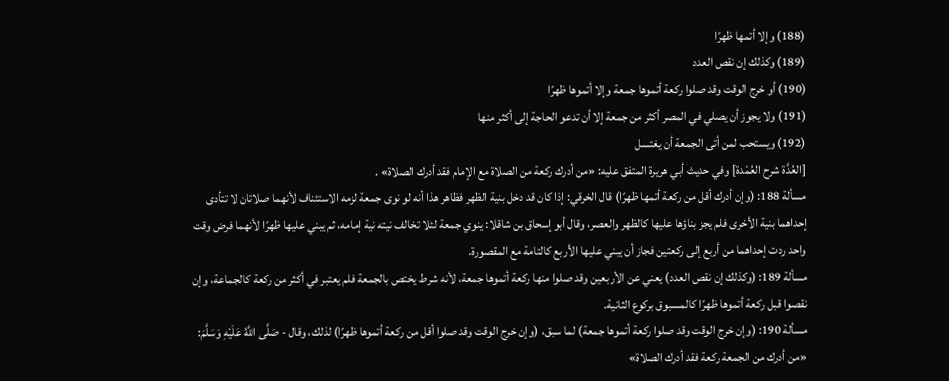(188) وإلا أتمها ظهرًا
(189) وكذلك إن نقص العدد
(190) أو خرج الوقت وقد صلوا ركعة أتموها جمعة وإلا أتموها ظهرًا
(191) ولا يجوز أن يصلي في المصر أكثر من جمعة إلا أن تدعو الحاجة إلى أكثر منها
(192) ويستحب لمن أتى الجمعة أن يغتسل
[العُدَّة شرح العُمْدة] وفي حديث أبي هريرة المتفق عليه: «من أدرك ركعة من الصلاة مع الإمام فقد أدرك الصلاة» .
مسألة 188: (وإن أدرك أقل من ركعة أتمها ظهرًا) قال الخرقي: إذا كان قد دخل بنية الظهر فظاهر هذا أنه لو نوى جمعة لزمه الاستئناف لأنهما صلاتان لا تتأدى إحداهما بنية الأخرى فلم يجز بناؤها عليها كالظهر والعصر، وقال أبو إسحاق بن شاقلا: ينوي جمعة لئلا تخالف نيته نية إمامه، ثم يبني عليها ظهرًا لأنهما فرض وقت واحد ردت إحداهما من أربع إلى ركعتين فجاز أن يبني عليها الأربع كالتامة مع المقصورة.
مسألة 189: (وكذلك إن نقص العدد) يعني عن الأربعين وقد صلوا منها ركعة أتموها جمعة، لأنه شرط يختص بالجمعة فلم يعتبر في أكثر من ركعة كالجماعة، وإن نقصوا قبل ركعة أتموها ظهرًا كالمسبوق بركوع الثانية.
مسألة 190: (وإن خرج الوقت وقد صلوا ركعة أتموها جمعة) لما سبق، (وإن خرج الوقت وقد صلوا أقل من ركعة أتموها ظهرًا) لذلك، وقال - صَلَّى اللَّهُ عَلَيْهِ وَسَلَّمَ: «من أدرك من الجمعة ركعة فقد أدرك الصلاة»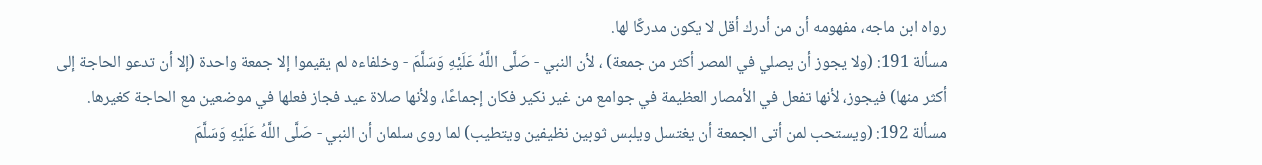رواه ابن ماجه، مفهومه أن من أدرك أقل لا يكون مدركًا لها.
مسألة 191: (ولا يجوز أن يصلي في المصر أكثر من جمعة) ، لأن النبي - صَلَّى اللَّهُ عَلَيْهِ وَسَلَّمَ - وخلفاءه لم يقيموا إلا جمعة واحدة (إلا أن تدعو الحاجة إلى أكثر منها) فيجوز، لأنها تفعل في الأمصار العظيمة في جوامع من غير نكير فكان إجماعًا، ولأنها صلاة عيد فجاز فعلها في موضعين مع الحاجة كغيرها.
مسألة 192: (ويستحب لمن أتى الجمعة أن يغتسل ويلبس ثوبين نظيفين ويتطيب) لما روى سلمان أن النبي - صَلَّى اللَّهُ عَلَيْهِ وَسَلَّمَ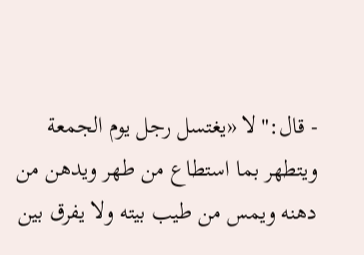- قال:"لا «يغتسل رجل يوم الجمعة ويتطهر بما استطاع من طهر ويدهن من دهنه ويمس من طيب بيته ولا يفرق بين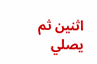اثنين ثم يصلي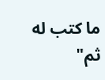ما كتب له ثم"